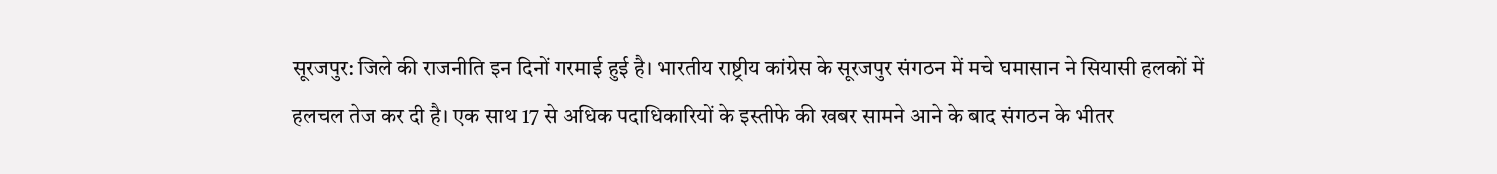सूरजपुर: जिले की राजनीति इन दिनों गरमाई हुई है। भारतीय राष्ट्रीय कांग्रेस के सूरजपुर संगठन में मचे घमासान ने सियासी हलकों में हलचल तेज कर दी है। एक साथ 17 से अधिक पदाधिकारियों के इस्तीफे की खबर सामने आने के बाद संगठन के भीतर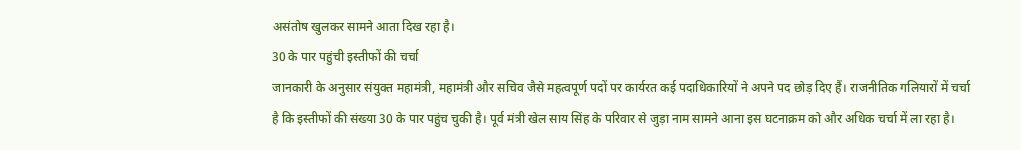असंतोष खुलकर सामने आता दिख रहा है।
30 के पार पहुंची इस्तीफों की चर्चा
जानकारी के अनुसार संयुक्त महामंत्री, महामंत्री और सचिव जैसे महत्वपूर्ण पदों पर कार्यरत कई पदाधिकारियों ने अपने पद छोड़ दिए हैं। राजनीतिक गलियारों में चर्चा है कि इस्तीफों की संख्या 30 के पार पहुंच चुकी है। पूर्व मंत्री खेल साय सिंह के परिवार से जुड़ा नाम सामने आना इस घटनाक्रम को और अधिक चर्चा में ला रहा है।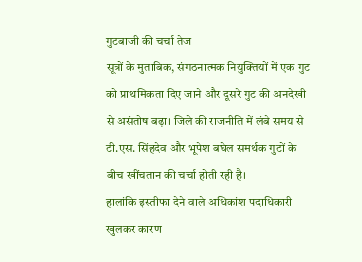गुटबाजी की चर्चा तेज
सूत्रों के मुताबिक, संगठनात्मक नियुक्तियों में एक गुट को प्राथमिकता दिए जाने और दूसरे गुट की अनदेखी से असंतोष बढ़ा। जिले की राजनीति में लंबे समय से टी.एस. सिंहदेव और भूपेश बघेल समर्थक गुटों के बीच खींचतान की चर्चा होती रही है।
हालांकि इस्तीफा देने वाले अधिकांश पदाधिकारी खुलकर कारण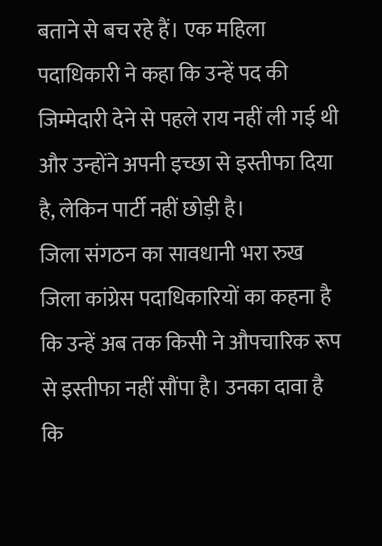बताने से बच रहे हैं। एक महिला पदाधिकारी ने कहा कि उन्हें पद की जिम्मेदारी देने से पहले राय नहीं ली गई थी और उन्होंने अपनी इच्छा से इस्तीफा दिया है, लेकिन पार्टी नहीं छोड़ी है।
जिला संगठन का सावधानी भरा रुख
जिला कांग्रेस पदाधिकारियों का कहना है कि उन्हें अब तक किसी ने औपचारिक रूप से इस्तीफा नहीं सौंपा है। उनका दावा है कि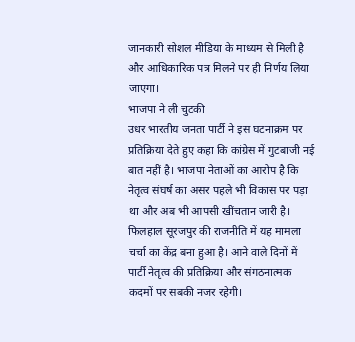जानकारी सोशल मीडिया के माध्यम से मिली है और आधिकारिक पत्र मिलने पर ही निर्णय लिया जाएगा।
भाजपा ने ली चुटकी
उधर भारतीय जनता पार्टी ने इस घटनाक्रम पर प्रतिक्रिया देते हुए कहा कि कांग्रेस में गुटबाजी नई बात नहीं है। भाजपा नेताओं का आरोप है कि नेतृत्व संघर्ष का असर पहले भी विकास पर पड़ा था और अब भी आपसी खींचतान जारी है।
फिलहाल सूरजपुर की राजनीति में यह मामला चर्चा का केंद्र बना हुआ है। आने वाले दिनों में पार्टी नेतृत्व की प्रतिक्रिया और संगठनात्मक कदमों पर सबकी नजर रहेगी।